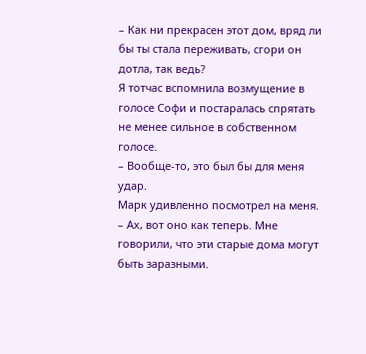– Как ни прекрасен этот дом, вряд ли бы ты стала переживать, сгори он дотла, так ведь?
Я тотчас вспомнила возмущение в голосе Софи и постаралась спрятать не менее сильное в собственном голосе.
– Вообще-то, это был бы для меня удар.
Марк удивленно посмотрел на меня.
– Ах, вот оно как теперь. Мне говорили, что эти старые дома могут быть заразными.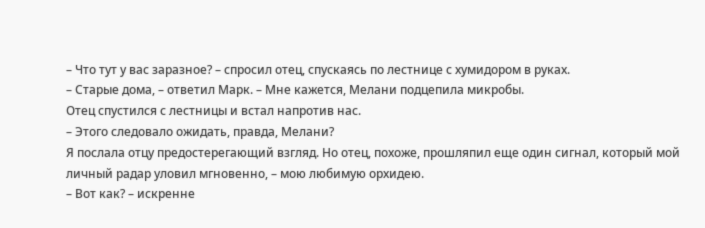– Что тут у вас заразное? – спросил отец, спускаясь по лестнице с хумидором в руках.
– Старые дома, – ответил Марк. – Мне кажется, Мелани подцепила микробы.
Отец спустился с лестницы и встал напротив нас.
– Этого следовало ожидать, правда, Мелани?
Я послала отцу предостерегающий взгляд. Но отец, похоже, прошляпил еще один сигнал, который мой личный радар уловил мгновенно, – мою любимую орхидею.
– Вот как? – искренне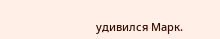удивился Марк.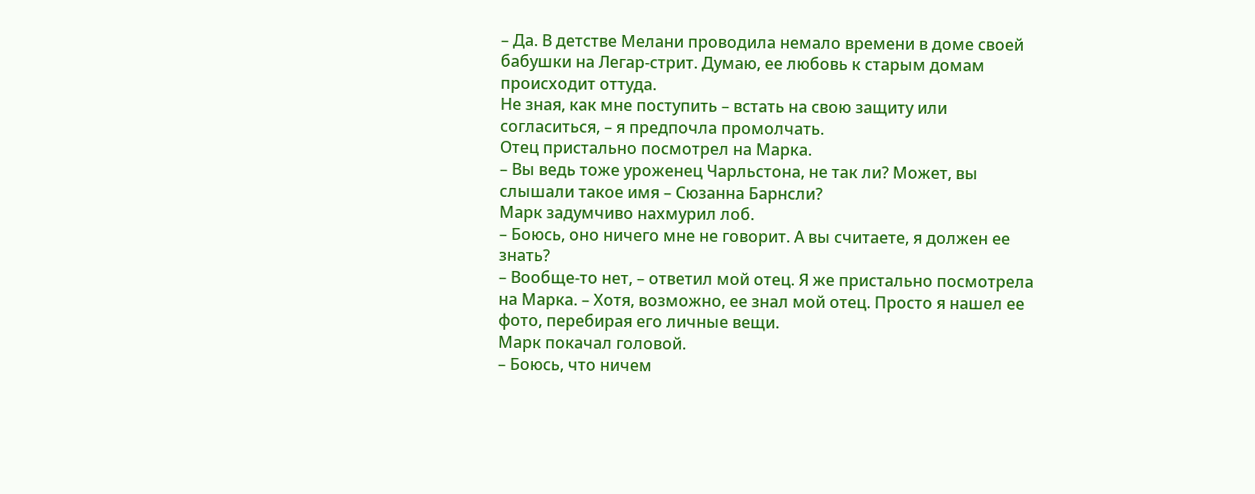– Да. В детстве Мелани проводила немало времени в доме своей бабушки на Легар-стрит. Думаю, ее любовь к старым домам происходит оттуда.
Не зная, как мне поступить – встать на свою защиту или согласиться, – я предпочла промолчать.
Отец пристально посмотрел на Марка.
– Вы ведь тоже уроженец Чарльстона, не так ли? Может, вы слышали такое имя – Сюзанна Барнсли?
Марк задумчиво нахмурил лоб.
– Боюсь, оно ничего мне не говорит. А вы считаете, я должен ее знать?
– Вообще-то нет, – ответил мой отец. Я же пристально посмотрела на Марка. – Хотя, возможно, ее знал мой отец. Просто я нашел ее фото, перебирая его личные вещи.
Марк покачал головой.
– Боюсь, что ничем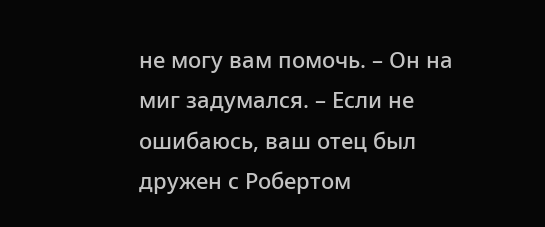не могу вам помочь. – Он на миг задумался. – Если не ошибаюсь, ваш отец был дружен с Робертом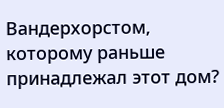Вандерхорстом, которому раньше принадлежал этот дом?